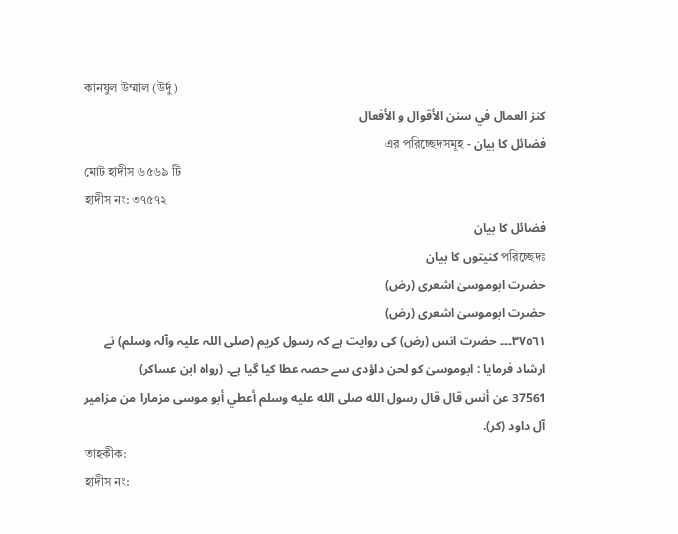কানযুল উম্মাল (উর্দু)
كنز العمال في سنن الأقوال و الأفعال
فضائل کا بیان - এর পরিচ্ছেদসমূহ
মোট হাদীস ৬৫৬৯ টি
হাদীস নং: ৩৭৫৭২
فضائل کا بیان
পরিচ্ছেদঃ کنیتوں کا بیان
حضرت ابوموسیٰ اشعری (رض)
حضرت ابوموسیٰ اشعری (رض)
٣٧٥٦١۔۔۔ حضرت انس (رض) کی روایت ہے کہ رسول کریم (صلی اللہ علیہ وآلہ وسلم) نے ارشاد فرمایا : ابوموسیٰ کو لحن داؤدی سے حصہ عطا کیا گیا ہے۔ (رواہ ابن عساکر)
37561 عن أنس قال قال رسول الله صلى الله عليه وسلم أعطي أبو موسى مزمارا من مزامير آل داود (كر).
তাহকীক:
হাদীস নং: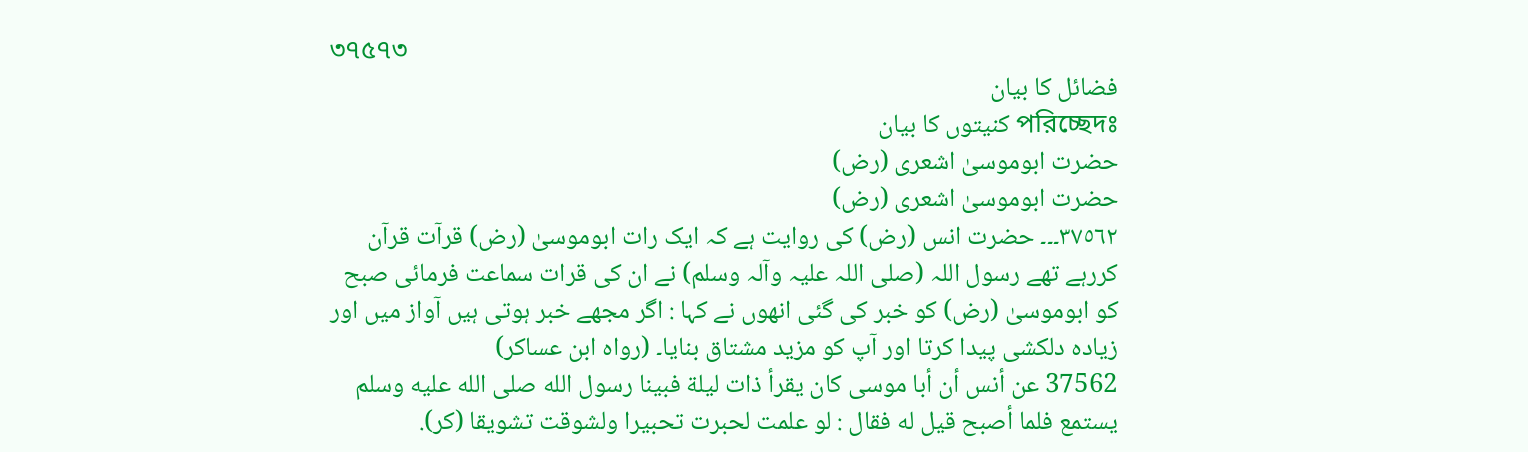৩৭৫৭৩
فضائل کا بیان
পরিচ্ছেদঃ کنیتوں کا بیان
حضرت ابوموسیٰ اشعری (رض)
حضرت ابوموسیٰ اشعری (رض)
٣٧٥٦٢۔۔۔ حضرت انس (رض) کی روایت ہے کہ ایک رات ابوموسیٰ (رض) قرآت قرآن کررہے تھے رسول اللہ (صلی اللہ علیہ وآلہ وسلم) نے ان کی قرات سماعت فرمائی صبح کو ابوموسیٰ (رض) کو خبر کی گئی انھوں نے کہا : اگر مجھے خبر ہوتی ہیں آواز میں اور زیادہ دلکشی پیدا کرتا اور آپ کو مزید مشتاق بنایا۔ (رواہ ابن عساکر)
37562 عن أنس أن أبا موسى كان يقرأ ذات ليلة فبينا رسول الله صلى الله عليه وسلم يستمع فلما أصبح قيل له فقال : لو علمت لحبرت تحبيرا ولشوقت تشويقا (كر).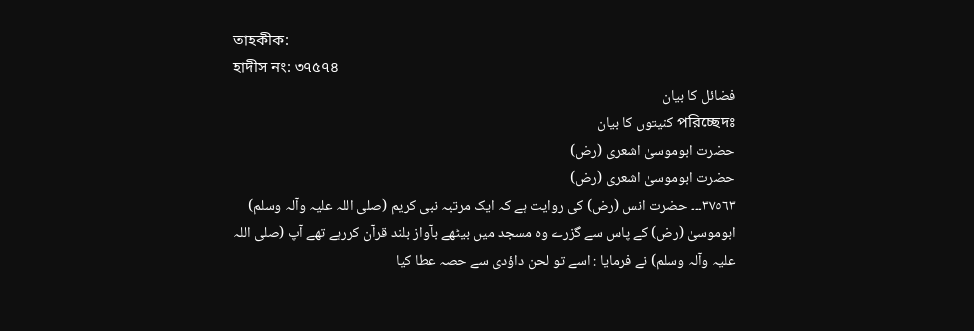তাহকীক:
হাদীস নং: ৩৭৫৭৪
فضائل کا بیان
পরিচ্ছেদঃ کنیتوں کا بیان
حضرت ابوموسیٰ اشعری (رض)
حضرت ابوموسیٰ اشعری (رض)
٣٧٥٦٣۔۔۔ حضرت انس (رض) کی روایت ہے کہ ایک مرتبہ نبی کریم (صلی اللہ علیہ وآلہ وسلم) ابوموسیٰ (رض) کے پاس سے گزرے وہ مسجد میں بیٹھے بآواز بلند قرآن کررہے تھے آپ (صلی اللہ علیہ وآلہ وسلم) نے فرمایا : اسے تو لحن داؤدی سے حصہ عطا کیا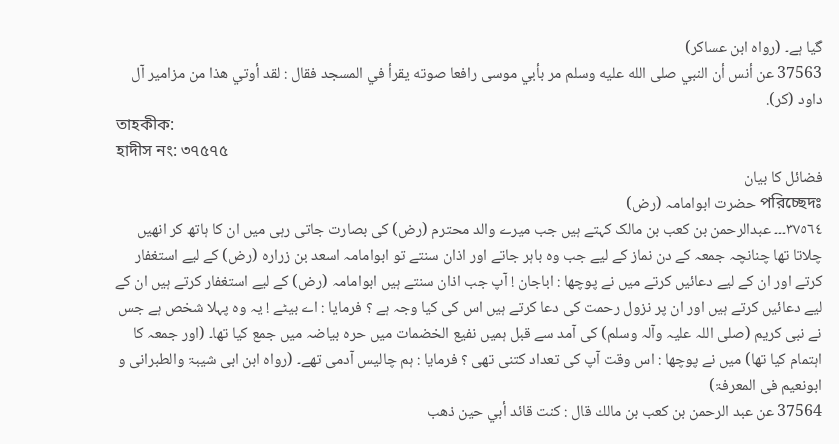گیا ہے۔ (رواہ ابن عساکر)
37563 عن أنس أن النبي صلى الله عليه وسلم مر بأبي موسى رافعا صوته يقرأ في المسجد فقال : لقد أوتي هذا من مزامير آل داود (كر).
তাহকীক:
হাদীস নং: ৩৭৫৭৫
فضائل کا بیان
পরিচ্ছেদঃ حضرت ابوامامہ (رض)
٣٧٥٦٤۔۔۔ عبدالرحمن بن کعب بن مالک کہتے ہیں جب میرے والد محترم (رض) کی بصارت جاتی رہی میں ان کا ہاتھ کر انھیں چلاتا تھا چنانچہ جمعہ کے دن نماز کے لیے جب وہ باہر جاتے اور اذان سنتے تو ابوامامہ اسعد بن زرارہ (رض) کے لیے استغفار کرتے اور ان کے لیے دعائیں کرتے میں نے پوچھا : اباجان ! آپ جب اذان سنتے ہیں ابوامامہ (رض) کے لیے استغفار کرتے ہیں ان کے لیے دعائیں کرتے ہیں اور ان پر نزول رحمت کی دعا کرتے ہیں اس کی کیا وجہ ہے ؟ فرمایا : اے بیٹے ! یہ وہ پہلا شخص ہے جس نے نبی کریم (صلی اللہ علیہ وآلہ وسلم) کی آمد سے قبل ہمیں نفیع الخضمات میں حرہ بیاضہ میں جمع کیا تھا۔ (اور جمعہ کا اہتمام کیا تھا) میں نے پوچھا : اس وقت آپ کی تعداد کتنی تھی ؟ فرمایا : ہم چالیس آدمی تھے۔ (رواہ ابن ابی شیبۃ والطبرانی و ابونعیم فی المعرفۃ)
37564 عن عبد الرحمن بن كعب بن مالك قال : كنت قائد أبي حين ذهب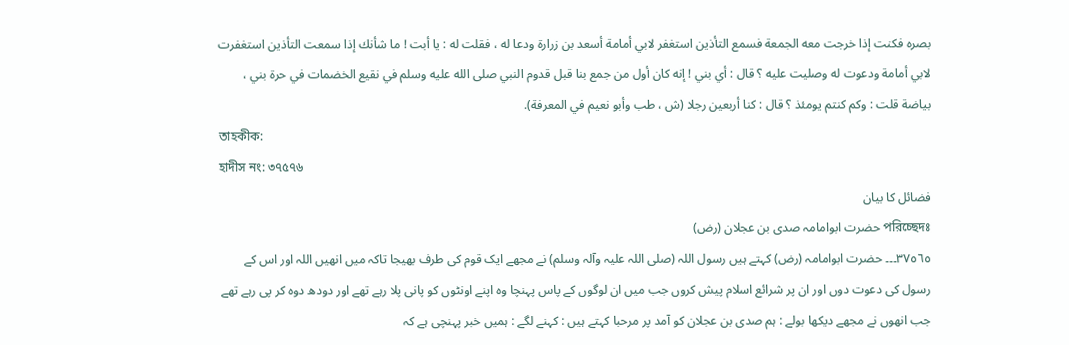بصره فكنت إذا خرجت معه الجمعة فسمع التأذين استغفر لابي أمامة أسعد بن زرارة ودعا له ، فقلت له : يا أبت ! ما شأنك إذا سمعت التأذين استغفرت لابي أمامة ودعوت له وصليت عليه ؟ قال : أي بني ! إنه كان أول من جمع بنا قبل قدوم النبي صلى الله عليه وسلم في نقيع الخضمات في حرة بني ، بياضة قلت : وكم كنتم يومئذ ؟ قال : كنا أربعين رجلا (ش ، طب وأبو نعيم في المعرفة).
তাহকীক:
হাদীস নং: ৩৭৫৭৬
فضائل کا بیان
পরিচ্ছেদঃ حضرت ابوامامہ صدی بن عجلان (رض)
٣٧٥٦٥۔۔۔ حضرت ابوامامہ (رض) کہتے ہیں رسول اللہ (صلی اللہ علیہ وآلہ وسلم) نے مجھے ایک قوم کی طرف بھیجا تاکہ میں انھیں اللہ اور اس کے رسول کی دعوت دوں اور ان پر شرائع اسلام پیش کروں جب میں ان لوگوں کے پاس پہنچا وہ اپنے اونٹوں کو پانی پلا رہے تھے اور دودھ دوہ کر پی رہے تھے جب انھوں نے مجھے دیکھا بولے : ہم صدی بن عجلان کو آمد پر مرحبا کہتے ہیں : کہنے لگے : ہمیں خبر پہنچی ہے کہ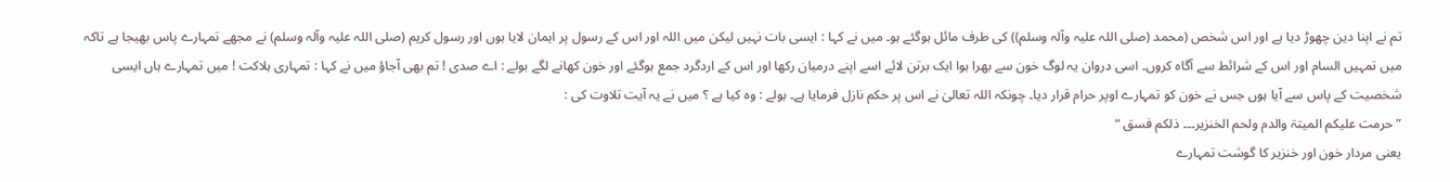تم نے اپنا دین چھوڑ دیا ہے اور اس شخص (محمد (صلی اللہ علیہ وآلہ وسلم)) کی طرف مائل ہوگئے ہو۔ میں نے کہا : ایسی بات نہیں لیکن میں اللہ اور اس کے رسول پر ایمان لایا ہوں اور رسول کریم (صلی اللہ علیہ وآلہ وسلم) نے مجھے تمہارے پاس بھیجا ہے تاکہ میں تمہیں السام اور اس کے شرائط سے آگاہ کروں۔ اسی دروان یہ لوگ خون سے بھرا ہوا ایک برتن لائے اسے اپنے درمیان رکھا اور اس کے اردگرد جمع ہوگئے اور خون کھانے لگے بولے : اے صدی ! تم بھی آجاؤ میں نے کہا : تمہاری ہلاکت ! میں تمہارے ہاں ایسی شخصیت کے پاس سے آیا ہوں جس نے خون کو تمہارے اوپر حرام قرار دیا۔ چونکہ اللہ تعالیٰ نے اس پر حکم نازل فرمایا ہے۔ بولے : وہ کیا ہے ؟ میں نے یہ آیت تلاوت کی :
” حرمت علیکم المیتۃ والدم ولحم الخنزیر۔۔۔ ذلکم فسق “
یعنی مردار خون اور خنزیر کا گوشت تمہارے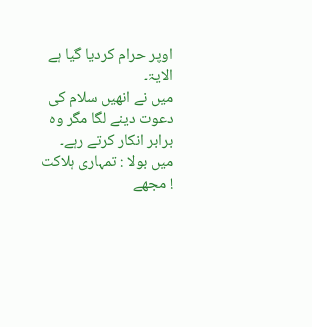اوپر حرام کردیا گیا ہے الایۃ۔
میں نے انھیں سلام کی دعوت دینے لگا مگر وہ برابر انکار کرتے رہے۔ میں بولا : تمہاری ہلاکت ! مجھے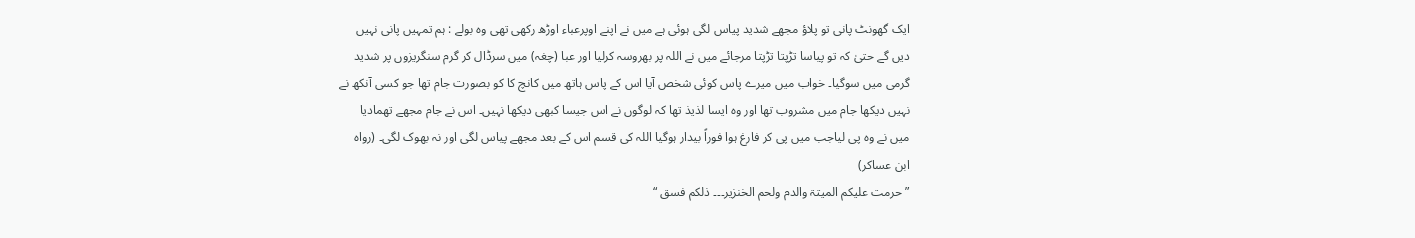ایک گھونٹ پانی تو پلاؤ مجھے شدید پیاس لگی ہوئی ہے میں نے اپنے اوپرعباء اوڑھ رکھی تھی وہ بولے : ہم تمہیں پانی نہیں دیں گے حتیٰ کہ تو پیاسا تڑپتا تڑپتا مرجائے میں نے اللہ پر بھروسہ کرلیا اور عبا (چغہ) میں سرڈال کر گرم سنگریزوں پر شدید گرمی میں سوگیا۔ خواب میں میرے پاس کوئی شخص آیا اس کے پاس ہاتھ میں کانچ کا کو بصورت جام تھا جو کسی آنکھ نے نہیں دیکھا جام میں مشروب تھا اور وہ ایسا لذیذ تھا کہ لوگوں نے اس جیسا کبھی دیکھا نہیں۔ اس نے جام مجھے تھمادیا میں نے وہ پی لیاجب میں پی کر فارغ ہوا فوراً بیدار ہوگیا اللہ کی قسم اس کے بعد مجھے پیاس لگی اور نہ بھوک لگی۔ (رواہ ابن عساکر)
” حرمت علیکم المیتۃ والدم ولحم الخنزیر۔۔۔ ذلکم فسق “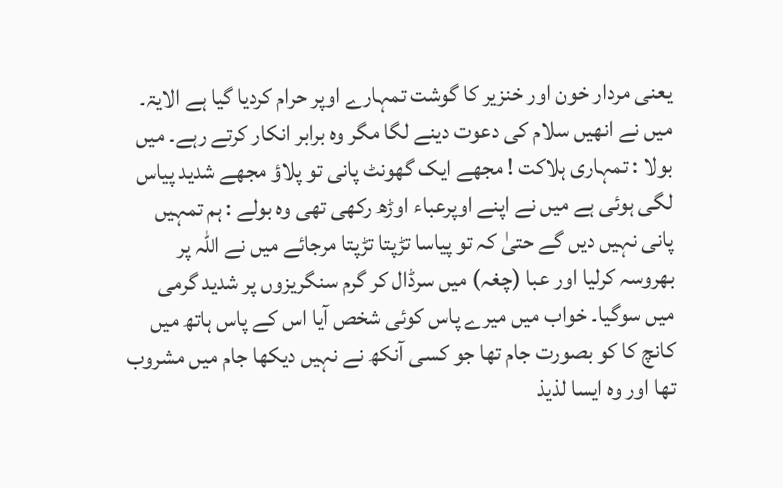یعنی مردار خون اور خنزیر کا گوشت تمہارے اوپر حرام کردیا گیا ہے الایۃ۔
میں نے انھیں سلام کی دعوت دینے لگا مگر وہ برابر انکار کرتے رہے۔ میں بولا : تمہاری ہلاکت ! مجھے ایک گھونٹ پانی تو پلاؤ مجھے شدید پیاس لگی ہوئی ہے میں نے اپنے اوپرعباء اوڑھ رکھی تھی وہ بولے : ہم تمہیں پانی نہیں دیں گے حتیٰ کہ تو پیاسا تڑپتا تڑپتا مرجائے میں نے اللہ پر بھروسہ کرلیا اور عبا (چغہ) میں سرڈال کر گرم سنگریزوں پر شدید گرمی میں سوگیا۔ خواب میں میرے پاس کوئی شخص آیا اس کے پاس ہاتھ میں کانچ کا کو بصورت جام تھا جو کسی آنکھ نے نہیں دیکھا جام میں مشروب تھا اور وہ ایسا لذیذ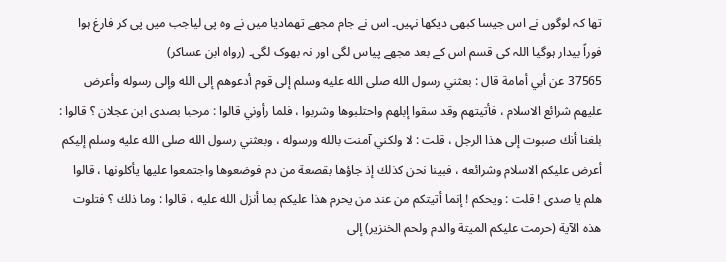تھا کہ لوگوں نے اس جیسا کبھی دیکھا نہیں۔ اس نے جام مجھے تھمادیا میں نے وہ پی لیاجب میں پی کر فارغ ہوا فوراً بیدار ہوگیا اللہ کی قسم اس کے بعد مجھے پیاس لگی اور نہ بھوک لگی۔ (رواہ ابن عساکر)
37565 عن أبي أمامة قال : بعثني رسول الله صلى الله عليه وسلم إلى قوم أدعوهم إلى الله وإلى رسوله وأعرض عليهم شرائع الاسلام ، فأتيتهم وقد سقوا إبلهم واحتلبوها وشربوا ، فلما رأوني قالوا : مرحبا بصدى ابن عجلان ؟ قالوا : بلغنا أنك صبوت إلى هذا الرجل ، قلت : لا ولكني آمنت بالله ورسوله ، وبعثني رسول الله صلى الله عليه وسلم إليكم أعرض عليكم الاسلام وشرائعه ، فبينا نحن كذلك إذ جاؤها بقصعة من دم فوضعوها واجتمعوا عليها يأكلونها ، قالوا هلم يا صدى ! قلت : ويحكم ! إنما أتيتكم من عند من يحرم هذا عليكم بما أنزل الله عليه ، قالوا : وما ذلك ؟ فتلوت هذه الآية (حرمت عليكم الميتة والدم ولحم الخنزير) إلى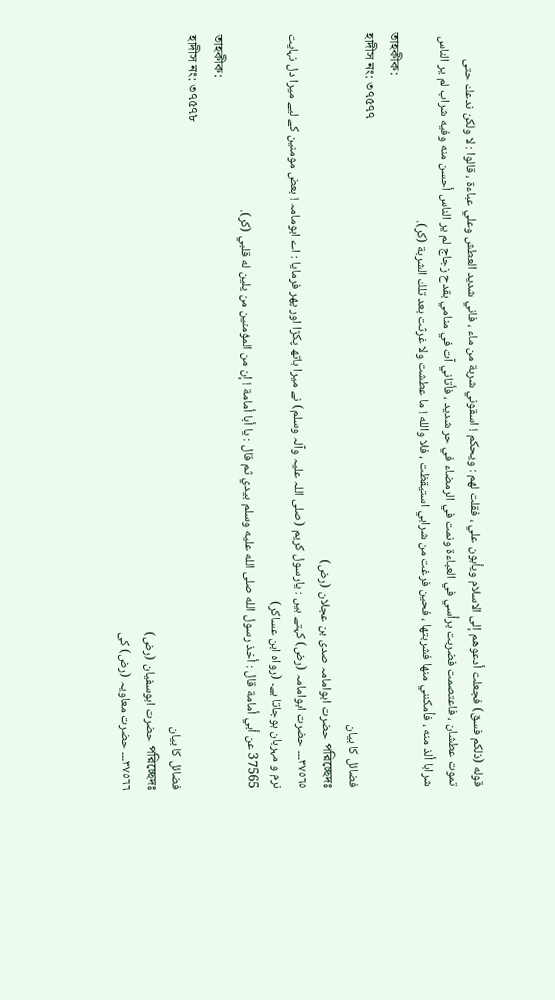قوله (ذلكم فسق) فجعلت أدعوهم إلى الاسلام ويأبون علي ، فقلت لهم : ويحكم ! اسقوني شربة من ماء ، فاني شديد العطش وعلي عباءة ، قالوا : لا ولكن ندعك حتى تموت عطشان ، فاعتصمت فضربت برأسي في العباءة ونمت في الرمضاء في حر شديد ، فأتاني آت في منامي بقدح زجاج لم ير الناس أحسن منه وفيه شراب لم ير الناس شرابا ألذ منه ، فأمكنني منها فشربتها ، فحين فرغت من شرابي استيقظت ، فلا والله ! ما عطشت ولا غرثت بعد تلك الشربة (كر).
তাহকীক:
হাদীস নং: ৩৭৫৭৭
فضائل کا بیان
পরিচ্ছেদঃ حضرت ابوامامہ صدی بن عجلان (رض)
٣٧٥٦٥۔۔۔ حضرت ابوامامہ (رض) کہتے ہیں : یارسول کریم (صلی اللہ علیہ وآلہ وسلم) نے میرا ہاتھ پکڑا اور پھر فرمایا : اے ابومامہ ! بعض مومنین کے لیے میرا دل نہایت نرم و مہربان ہوجاتا ہے۔ (رواہ ابن عساکر)
37565 عن أبي أمامة قال : أخذ رسول الله صلى الله عليه وسلم بيدي ثم قال : يا أبا أمامة ! إن من المؤمنين من يلين له قلبي (كر).
তাহকীক:
হাদীস নং: ৩৭৫৭৮
فضائل کا بیان
পরিচ্ছেদঃ حضرت ابوسفیان (رض)
٣٧٥٦٦۔۔۔ حضرت معاویہ (رض) کی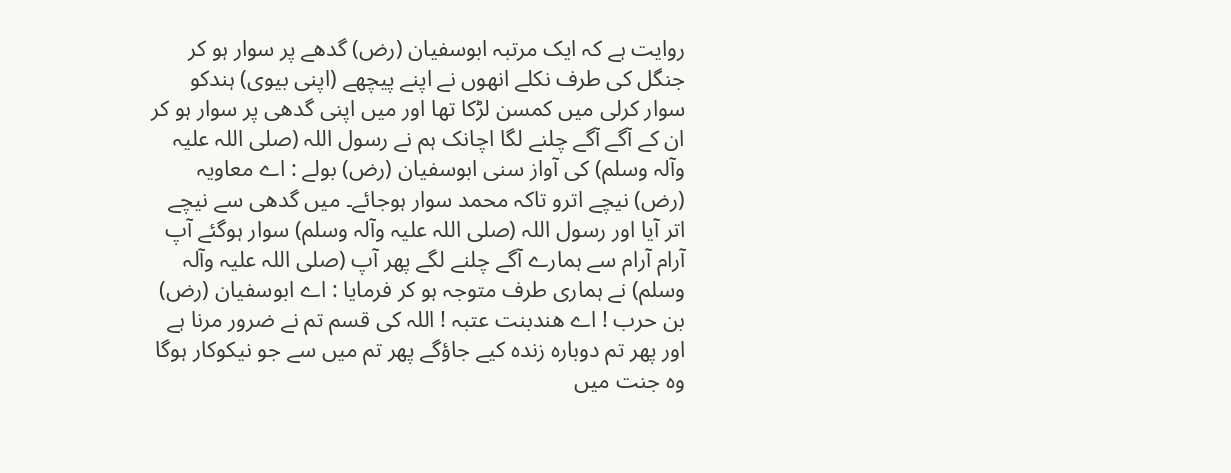روایت ہے کہ ایک مرتبہ ابوسفیان (رض) گدھے پر سوار ہو کر جنگل کی طرف نکلے انھوں نے اپنے پیچھے (اپنی بیوی) ہندکو سوار کرلی میں کمسن لڑکا تھا اور میں اپنی گدھی پر سوار ہو کر ان کے آگے آگے چلنے لگا اچانک ہم نے رسول اللہ (صلی اللہ علیہ وآلہ وسلم) کی آواز سنی ابوسفیان (رض) بولے : اے معاویہ (رض) نیچے اترو تاکہ محمد سوار ہوجائے۔ میں گدھی سے نیچے اتر آیا اور رسول اللہ (صلی اللہ علیہ وآلہ وسلم) سوار ہوگئے آپ آرام آرام سے ہمارے آگے چلنے لگے پھر آپ (صلی اللہ علیہ وآلہ وسلم) نے ہماری طرف متوجہ ہو کر فرمایا : اے ابوسفیان (رض) بن حرب ! اے ھندبنت عتبہ ! اللہ کی قسم تم نے ضرور مرنا ہے اور پھر تم دوبارہ زندہ کیے جاؤگے پھر تم میں سے جو نیکوکار ہوگا وہ جنت میں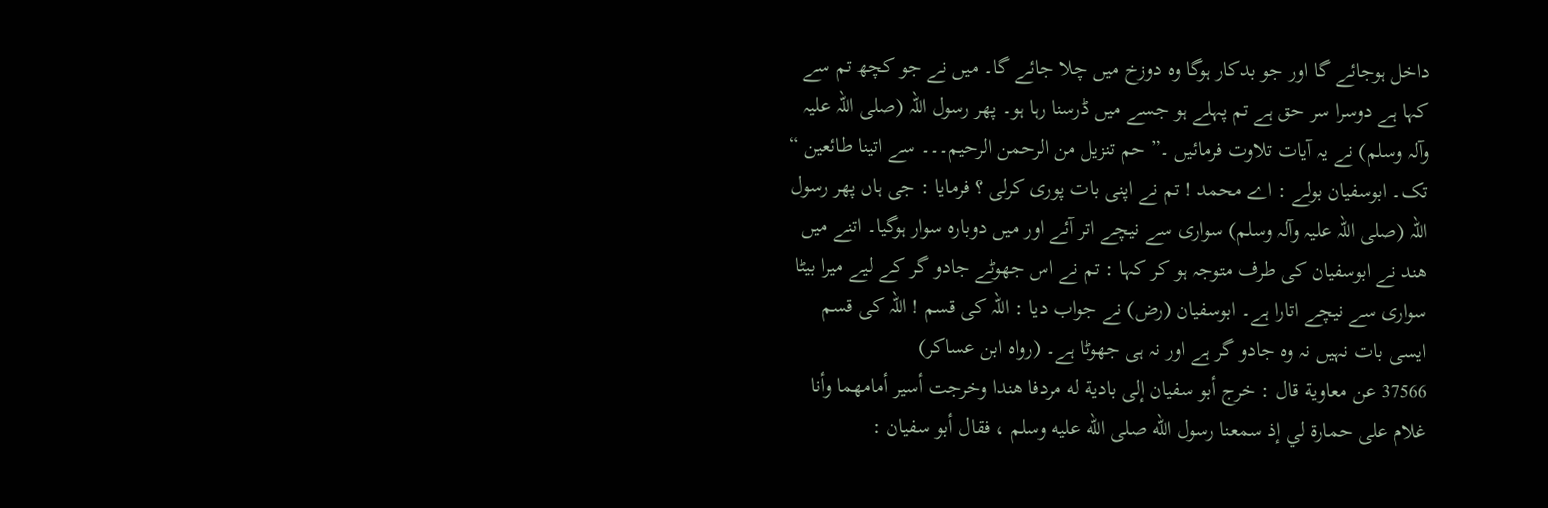داخل ہوجائے گا اور جو بدکار ہوگا وہ دوزخ میں چلا جائے گا۔ میں نے جو کچھ تم سے کہا ہے دوسرا سر حق ہے تم پہلے ہو جسے میں ڈرسنا رہا ہو۔ پھر رسول اللہ (صلی اللہ علیہ وآلہ وسلم) نے یہ آیات تلاوت فرمائیں ۔” حم تنزیل من الرحمن الرحیم۔۔۔ سے اتینا طائعین “ تک۔ ابوسفیان بولے : اے محمد ! تم نے اپنی بات پوری کرلی ؟ فرمایا : جی ہاں پھر رسول اللہ (صلی اللہ علیہ وآلہ وسلم) سواری سے نیچے اتر آئے اور میں دوبارہ سوار ہوگیا۔ اتنے میں ھند نے ابوسفیان کی طرف متوجہ ہو کر کہا : تم نے اس جھوٹے جادو گر کے لیے میرا بیٹا سواری سے نیچے اتارا ہے۔ ابوسفیان (رض) نے جواب دیا : اللہ کی قسم ! اللہ کی قسم ایسی بات نہیں نہ وہ جادو گر ہے اور نہ ہی جھوٹا ہے۔ (رواہ ابن عساکر)
37566 عن معاوية قال : خرج أبو سفيان إلى بادية له مردفا هندا وخرجت أسير أمامهما وأنا غلام على حمارة لي إذ سمعنا رسول الله صلى الله عليه وسلم ، فقال أبو سفيان :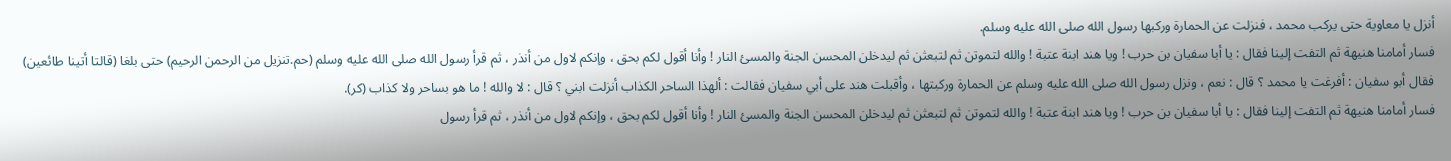أنزل يا معاوية حتى يركب محمد ، فنزلت عن الحمارة وركبها رسول الله صلى الله عليه وسلم.
فسار أمامنا هنيهة ثم التفت إلينا فقال : يا أبا سفيان بن حرب ! ويا هند ابنة عتبة ! والله لتموتن ثم لتبعثن ثم ليدخلن المحسن الجنة والمسئ النار ! وأنا أقول لكم بحق ، وإنكم لاول من أنذر ، ثم قرأ رسول الله صلى الله عليه وسلم (حم.تنزيل من الرحمن الرحيم) حتى بلغا (قالتا أتينا طائعين) فقال أبو سفيان : أفرغت يا محمد ؟ قال : نعم ، ونزل رسول الله صلى الله عليه وسلم عن الحمارة وركبتها ، وأقبلت هند على أبي سفيان فقالت : ألهذا الساحر الكذاب أنزلت ابني ؟ قال : لا والله ! ما هو بساحر ولا كذاب (كر).
فسار أمامنا هنيهة ثم التفت إلينا فقال : يا أبا سفيان بن حرب ! ويا هند ابنة عتبة ! والله لتموتن ثم لتبعثن ثم ليدخلن المحسن الجنة والمسئ النار ! وأنا أقول لكم بحق ، وإنكم لاول من أنذر ، ثم قرأ رسول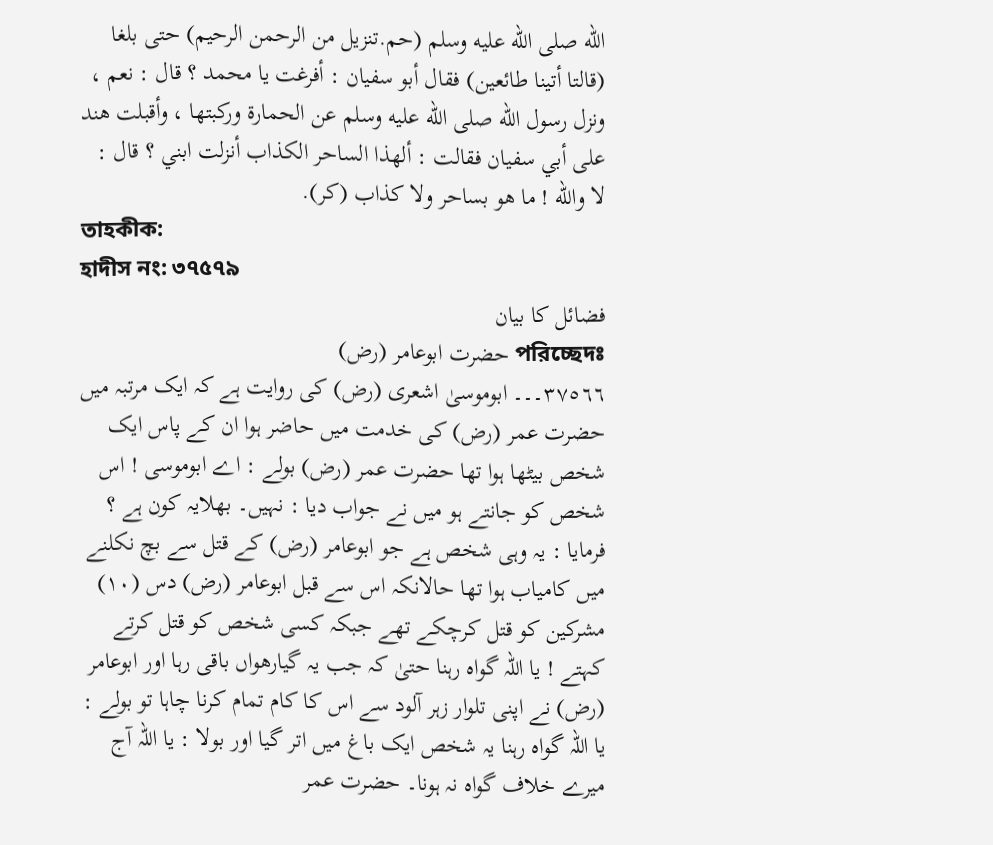الله صلى الله عليه وسلم (حم.تنزيل من الرحمن الرحيم) حتى بلغا (قالتا أتينا طائعين) فقال أبو سفيان : أفرغت يا محمد ؟ قال : نعم ، ونزل رسول الله صلى الله عليه وسلم عن الحمارة وركبتها ، وأقبلت هند على أبي سفيان فقالت : ألهذا الساحر الكذاب أنزلت ابني ؟ قال : لا والله ! ما هو بساحر ولا كذاب (كر).
তাহকীক:
হাদীস নং: ৩৭৫৭৯
فضائل کا بیان
পরিচ্ছেদঃ حضرت ابوعامر (رض)
٣٧٥٦٦۔۔۔ ابوموسیٰ اشعری (رض) کی روایت ہے کہ ایک مرتبہ میں حضرت عمر (رض) کی خدمت میں حاضر ہوا ان کے پاس ایک شخص بیٹھا ہوا تھا حضرت عمر (رض) بولے : اے ابوموسی ! اس شخص کو جانتے ہو میں نے جواب دیا : نہیں۔ بھلایہ کون ہے ؟ فرمایا : یہ وہی شخص ہے جو ابوعامر (رض) کے قتل سے بچ نکلنے میں کامیاب ہوا تھا حالانکہ اس سے قبل ابوعامر (رض) دس (١٠) مشرکین کو قتل کرچکے تھے جبکہ کسی شخص کو قتل کرتے کہتے ! یا اللہ گواہ رہنا حتیٰ کہ جب یہ گیارھواں باقی رہا اور ابوعامر (رض) نے اپنی تلوار زہر آلود سے اس کا کام تمام کرنا چاہا تو بولے : یا اللہ گواہ رہنا یہ شخص ایک باغ میں اتر گیا اور بولا : یا اللہ آج میرے خلاف گواہ نہ ہونا۔ حضرت عمر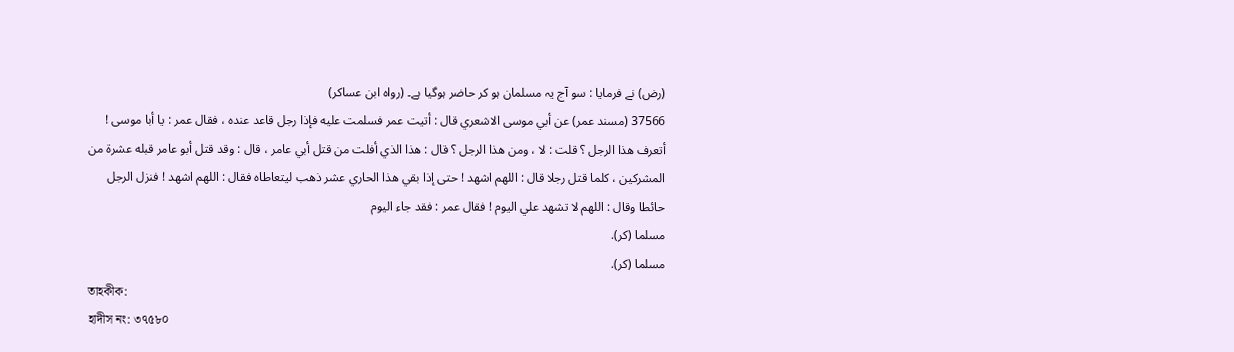(رض) نے فرمایا : سو آج یہ مسلمان ہو کر حاضر ہوگیا ہے۔ (رواہ ابن عساکر)
37566 (مسند عمر) عن أبي موسى الاشعري قال : أتيت عمر فسلمت عليه فإذا رجل قاعد عنده ، فقال عمر : يا أبا موسى ! أتعرف هذا الرجل ؟ قلت : لا ، ومن هذا الرجل ؟ قال : هذا الذي أفلت من قتل أبي عامر ، قال : وقد قتل أبو عامر قبله عشرة من المشركين ، كلما قتل رجلا قال : اللهم اشهد ! حتى إذا بقي هذا الحاري عشر ذهب ليتعاطاه فقال : اللهم اشهد ! فنزل الرجل حائطا وقال : اللهم لا تشهد علي اليوم ! فقال عمر : فقد جاء اليوم
مسلما (كر).
مسلما (كر).
তাহকীক:
হাদীস নং: ৩৭৫৮০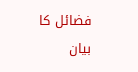فضائل کا بیان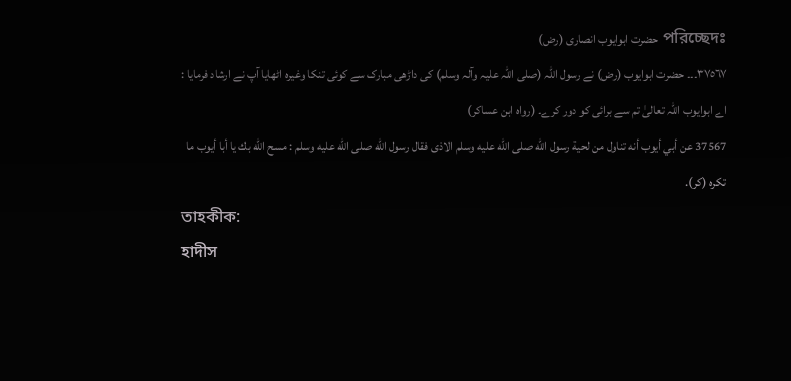পরিচ্ছেদঃ حضرت ابوایوب انصاری (رض)
٣٧٥٦٧۔۔۔ حضرت ابوایوب (رض) نے رسول اللہ (صلی اللہ علیہ وآلہ وسلم) کی داڑھی مبارک سے کوئی تنکا وغیرہ اٹھایا آپ نے ارشاد فرمایا : اے ابوایوب اللہ تعالیٰ تم سے برائی کو دور کرے۔ (رواہ ابن عساکر)
37567 عن أبي أيوب أنه تناول من لحية رسول الله صلى الله عليه وسلم الاذى فقال رسول الله صلى الله عليه وسلم : مسح الله بك يا أبا أيوب ما تكره (كر).
তাহকীক:
হাদীস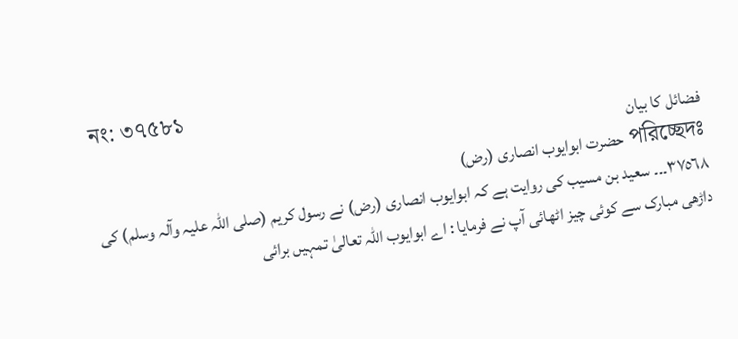নং: ৩৭৫৮১
فضائل کا بیان
পরিচ্ছেদঃ حضرت ابوایوب انصاری (رض)
٣٧٥٦٨۔۔۔ سعید بن مسیب کی روایت ہے کہ ابوایوب انصاری (رض) نے رسول کریم (صلی اللہ علیہ وآلہ وسلم) کی داڑھی مبارک سے کوئی چیز اٹھائی آپ نے فرمایا : اے ابوایوب اللہ تعالیٰ تمہیں برائی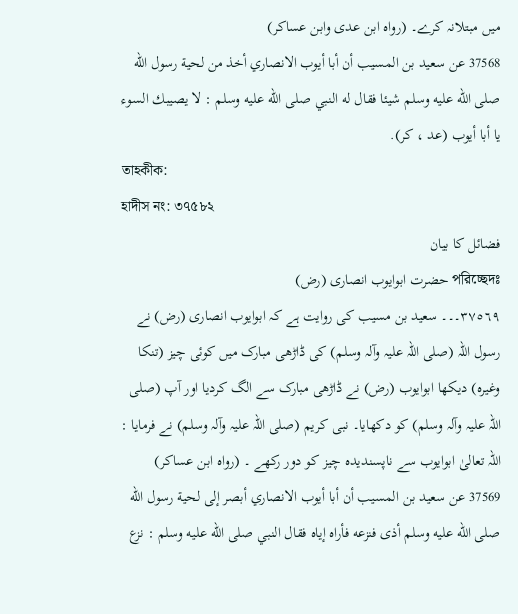میں مبتلانہ کرے۔ (رواہ ابن عدی وابن عساکر)
37568 عن سعيد بن المسيب أن أبا أيوب الانصاري أخذ من لحية رسول الله صلى الله عليه وسلم شيئا فقال له النبي صلى الله عليه وسلم : لا يصيبك السوء يا أبا أيوب (عد ، كر).
তাহকীক:
হাদীস নং: ৩৭৫৮২
فضائل کا بیان
পরিচ্ছেদঃ حضرت ابوایوب انصاری (رض)
٣٧٥٦٩۔۔۔ سعید بن مسیب کی روایت ہے کہ ابوایوب انصاری (رض) نے رسول اللہ (صلی اللہ علیہ وآلہ وسلم) کی ڈاڑھی مبارک میں کوئی چیز (تنکا وغیرہ) دیکھا ابوایوب (رض) نے ڈاڑھی مبارک سے الگ کردیا اور آپ (صلی اللہ علیہ وآلہ وسلم) کو دکھایا۔ نبی کریم (صلی اللہ علیہ وآلہ وسلم) نے فرمایا : اللہ تعالیٰ ابوایوب سے ناپسندیدہ چیز کو دور رکھے ۔ (رواہ ابن عساکر)
37569 عن سعيد بن المسيب أن أبا أيوب الانصاري أبصر إلى لحية رسول الله صلى الله عليه وسلم أذى فنزعه فأراه إياه فقال النبي صلى الله عليه وسلم : نزع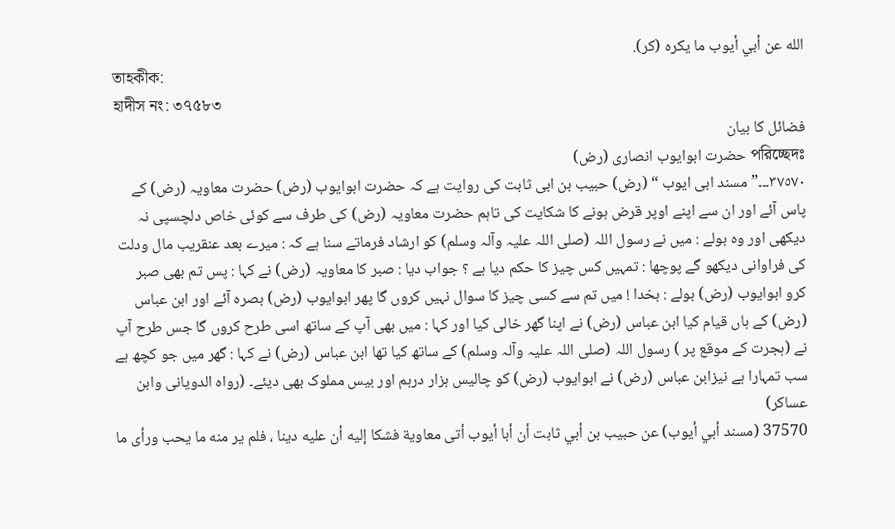الله عن أبي أيوب ما يكره (كر).
তাহকীক:
হাদীস নং: ৩৭৫৮৩
فضائل کا بیان
পরিচ্ছেদঃ حضرت ابوایوب انصاری (رض)
٣٧٥٧٠۔۔۔” مسند ابی ایوب “ (رض) حبیب بن ابی ثابت کی روایت ہے کہ حضرت ابوایوب (رض) حضرت معاویہ (رض) کے پاس آئے اور ان سے اپنے اوپر قرض ہونے کا شکایت کی تاہم حضرت معاویہ (رض) کی طرف سے کوئی خاص دلچسپی نہ دیکھی اور وہ بولے : میں نے رسول اللہ (صلی اللہ علیہ وآلہ وسلم) کو ارشاد فرماتے سنا ہے کہ : میرے بعد عنقریب مال ودلت کی فراوانی دیکھو گے پوچھا : تمہیں کس چیز کا حکم دیا ہے ؟ جواب دیا : صبر کا معاویہ (رض) نے کہا : پس تم بھی صبر کرو ابوایوب (رض) بولے : بخدا ! میں تم سے کسی چیز کا سوال نہیں کروں گا پھر ابوایوب (رض) بصرہ آئے اور ابن عباس (رض) کے ہاں قیام کیا ابن عباس (رض) نے اپنا گھر خالی کیا اور کہا : میں بھی آپ کے ساتھ اسی طرح کروں گا جس طرح آپ نے (ہجرت کے موقع پر ) رسول اللہ (صلی اللہ علیہ وآلہ وسلم) کے ساتھ کیا تھا ابن عباس (رض) نے کہا : گھر میں جو کچھ ہے سب تمہارا ہے نیزابن عباس (رض) نے ابوایوب (رض) کو چالیس ہزار درہم اور بیس مملوک بھی دیئے۔ (رواہ الدویانی وابن عساکر)
37570 (مسند أبي أيوب) عن حبيب بن أبي ثابت أن أبا أيوب أتى معاوية فشكا إليه أن عليه دينا ، فلم ير منه ما يحب ورأى ما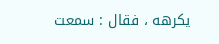يكرهه ، فقال : سمعت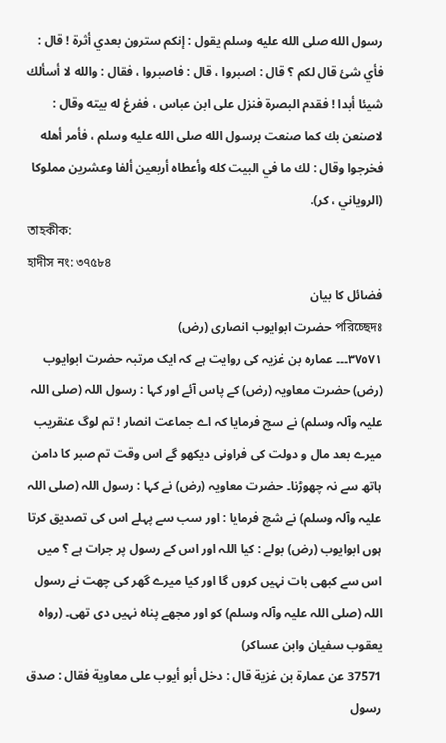رسول الله صلى الله عليه وسلم يقول : إنكم سترون بعدي أثرة ! قال : فأي شئ قال لكم ؟ قال : اصبروا ، قال : فاصبروا ، فقال : والله لا أسألك شيئا أبدا ! فقدم البصرة فنزل على ابن عباس ، ففرغ له بيته وقال : لاصنعن بك كما صنعت برسول الله صلى الله عليه وسلم ، فأمر أهله فخرجوا وقال : لك ما في البيت كله وأعطاه أربعين ألفا وعشرين مملوكا (الروياني ، كر).
তাহকীক:
হাদীস নং: ৩৭৫৮৪
فضائل کا بیان
পরিচ্ছেদঃ حضرت ابوایوب انصاری (رض)
٣٧٥٧١۔۔۔ عمارہ بن غزیہ کی روایت ہے کہ ایک مرتبہ حضرت ابوایوب (رض) حضرت معاویہ (رض) کے پاس آئے اور کہا : رسول اللہ (صلی اللہ علیہ وآلہ وسلم) نے سچ فرمایا کہ اے جماعت انصار ! تم لوگ عنقریب میرے بعد مال و دولت کی فراونی دیکھو گے اس وقت تم صبر کا دامن ہاتھ سے نہ چھوڑنا۔ حضرت معاویہ (رض) نے کہا : رسول اللہ (صلی اللہ علیہ وآلہ وسلم) نے شچ فرمایا : اور سب سے پہلے اس کی تصدیق کرتا ہوں ابوایوب (رض) بولے : کیا اللہ اور اس کے رسول پر جرات ہے ؟ میں اس سے کبھی بات نہیں کروں گا اور کیا میرے گھر کی چھت نے رسول اللہ (صلی اللہ علیہ وآلہ وسلم) کو اور مجھے پناہ نہیں دی تھی۔ (رواہ یعقوب سفیان وابن عساکر)
37571 عن عمارة بن غزية قال : دخل أبو أيوب على معاوية فقال : صدق رسول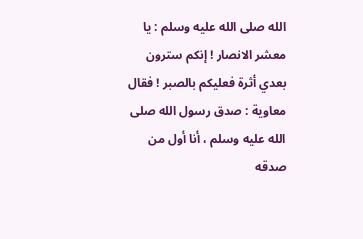الله صلى الله عليه وسلم : يا معشر الانصار ! إنكم سترون بعدي أثرة فعليكم بالصبر ! فقال معاوية : صدق رسول الله صلى الله عليه وسلم ، أنا أول من صدقه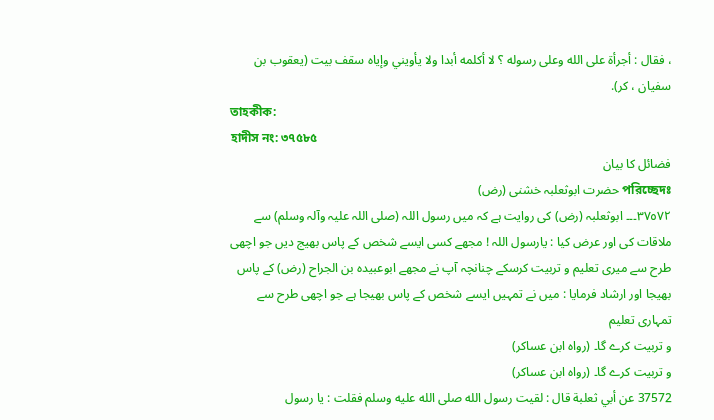، فقال : أجرأة على الله وعلى رسوله ؟ لا أكلمه أبدا ولا يأويني وإياه سقف بيت (يعقوب بن سفيان ، كر).
তাহকীক:
হাদীস নং: ৩৭৫৮৫
فضائل کا بیان
পরিচ্ছেদঃ حضرت ابوثعلبہ خشنی (رض)
٣٧٥٧٢۔۔۔ ابوثعلبہ (رض) کی روایت ہے کہ میں رسول اللہ (صلی اللہ علیہ وآلہ وسلم) سے ملاقات کی اور عرض کیا : یارسول اللہ ! مجھے کسی ایسے شخص کے پاس بھیج دیں جو اچھی طرح سے میری تعلیم و تربیت کرسکے چنانچہ آپ نے مجھے ابوعبیدہ بن الجراح (رض) کے پاس بھیجا اور ارشاد فرمایا : میں نے تمہیں ایسے شخص کے پاس بھیجا ہے جو اچھی طرح سے تمہاری تعلیم
و تربیت کرے گا۔ (رواہ ابن عساکر)
و تربیت کرے گا۔ (رواہ ابن عساکر)
37572 عن أبي ثعلبة قال : لقيت رسول الله صلى الله عليه وسلم فقلت : يا رسول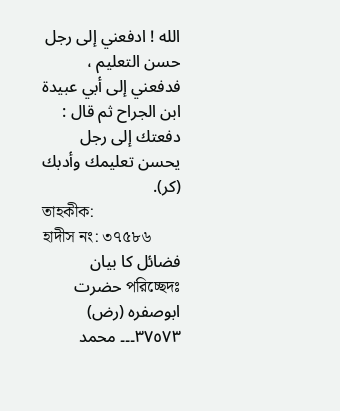الله ! ادفعني إلى رجل حسن التعليم ، فدفعني إلى أبي عبيدة ابن الجراح ثم قال : دفعتك إلى رجل يحسن تعليمك وأدبك (كر).
তাহকীক:
হাদীস নং: ৩৭৫৮৬
فضائل کا بیان
পরিচ্ছেদঃ حضرت ابوصفرہ (رض)
٣٧٥٧٣۔۔۔ محمد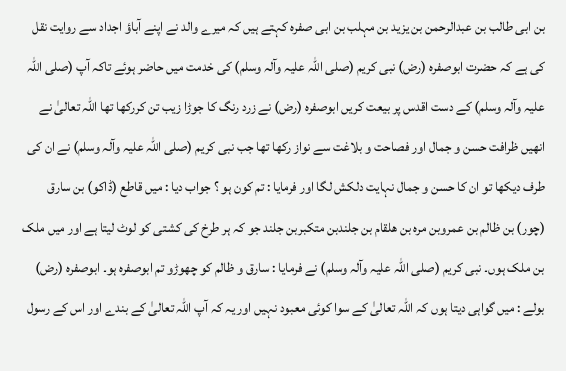بن ابی طالب بن عبدالرحمن بن یزید بن مہلب بن ابی صفرہ کہتے ہیں کہ میرے والد نے اپنے آباؤ اجداد سے روایت نقل کی ہے کہ حضرت ابوصفرہ (رض) نبی کریم (صلی اللہ علیہ وآلہ وسلم) کی خدمت میں حاضر ہوئے تاکہ آپ (صلی اللہ علیہ وآلہ وسلم) کے دست اقدس پر بیعت کریں ابوصفرہ (رض) نے زرد رنگ کا جوڑا زیب تن کررکھا تھا اللہ تعالیٰ نے انھیں ظرافت حسن و جمال اور فصاحت و بلاغت سے نواز رکھا تھا جب نبی کریم (صلی اللہ علیہ وآلہ وسلم) نے ان کی طرف دیکھا تو ان کا حسن و جمال نہایت دلکش لگا اور فرمایا : تم کون ہو ؟ جواب دیا : میں قاطع (ڈاکو) بن سارق (چور) بن ظالم بن عمروبن مرہ بن ھلقام بن جلندبن متکبربن جلند جو کہ ہر طرخ کی کشتی کو لوٹ لیتا ہے اور میں ملک بن ملک ہوں۔ نبی کریم (صلی اللہ علیہ وآلہ وسلم) نے فرمایا : سارق و ظالم کو چھوڑو تم ابوصفرہ ہو۔ ابوصفرہ (رض) بولے : میں گواہی دیتا ہوں کہ اللہ تعالیٰ کے سوا کوئی معبود نہیں اور یہ کہ آپ اللہ تعالیٰ کے بندے اور اس کے رسول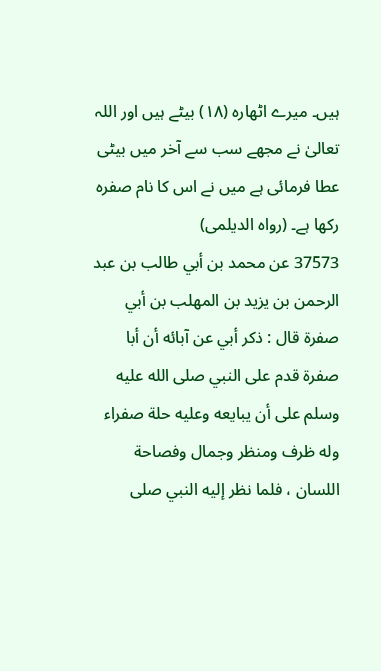ہیں۔ میرے اٹھارہ (١٨) بیٹے ہیں اور اللہ تعالیٰ نے مجھے سب سے آخر میں بیٹی عطا فرمائی ہے میں نے اس کا نام صفرہ رکھا ہے۔ (رواہ الدیلمی)
37573 عن محمد بن أبي طالب بن عبد الرحمن بن يزيد بن المهلب بن أبي صفرة قال : ذكر أبي عن آبائه أن أبا صفرة قدم على النبي صلى الله عليه وسلم على أن يبايعه وعليه حلة صفراء وله ظرف ومنظر وجمال وفصاحة اللسان ، فلما نظر إليه النبي صلى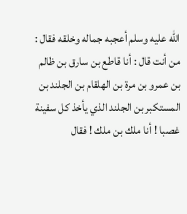الله عليه وسلم أعجبه جماله وخلقه فقال : من أنت قال : أنا قاطع بن سارق بن ظالم بن عمرو بن مرة بن الهلقام بن الجلند بن المستكبر بن الجلند الذي يأخذ كل سفينة غصبا ! أنا ملك بن ملك ! فقال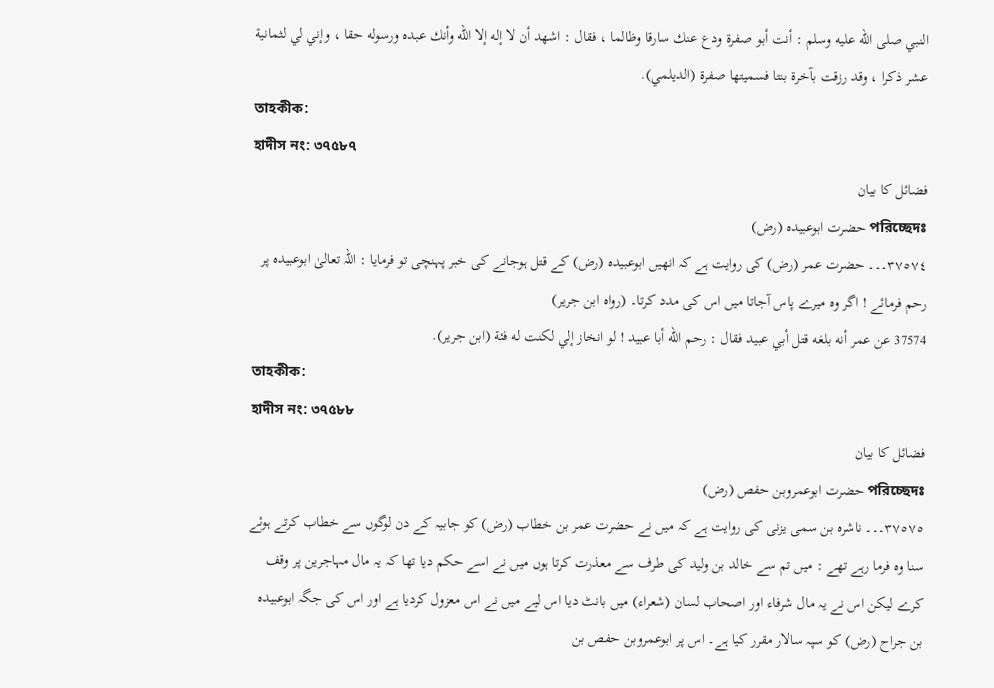النبي صلى الله عليه وسلم : أنت أبو صفرة ودع عنك سارقا وظالما ، فقال : اشهد أن لا إله إلا الله وأنك عبده ورسوله حقا ، وإني لي لثمانية عشر ذكرا ، وقد رزقت بآخرة بنتا فسميتها صفرة (الديلمي).
তাহকীক:
হাদীস নং: ৩৭৫৮৭
فضائل کا بیان
পরিচ্ছেদঃ حضرت ابوعبیدہ (رض)
٣٧٥٧٤۔۔۔ حضرت عمر (رض) کی روایت ہے کہ انھیں ابوعبیدہ (رض) کے قتل ہوجانے کی خبر پہنچی تو فرمایا : اللہ تعالیٰ ابوعبیدہ پر رحم فرمائے ! اگر وہ میرے پاس آجاتا میں اس کی مدد کرتا۔ (رواہ ابن جریر)
37574 عن عمر أنه بلغه قتل أبي عبيد فقال : رحم الله أبا عبيد ! لو انخاز إلي لكنت له فئة (ابن جرير).
তাহকীক:
হাদীস নং: ৩৭৫৮৮
فضائل کا بیان
পরিচ্ছেদঃ حضرت ابوعمروبن حفص (رض)
٣٧٥٧٥۔۔۔ ناشرہ بن سمی یزنی کی روایت ہے کہ میں نے حضرت عمر بن خطاب (رض) کو جابیہ کے دن لوگوں سے خطاب کرتے ہوئے سنا وہ فرما رہے تھے : میں تم سے خالد بن ولید کی طرف سے معذرت کرتا ہوں میں نے اسے حکم دیا تھا کہ یہ مال مہاجرین پر وقف کرے لیکن اس نے یہ مال شرفاء اور اصحاب لسان (شعراء) میں بانٹ دیا اس لیے میں نے اس معزول کردیا ہے اور اس کی جگہ ابوعبیدہ بن جراح (رض) کو سپہ سالار مقرر کیا ہے۔ اس پر ابوعمروبن حفص بن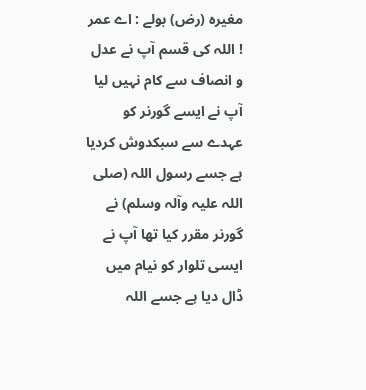مغیرہ (رض) بولے : اے عمر ! اللہ کی قسم آپ نے عدل و انصاف سے کام نہیں لیا آپ نے ایسے گورنر کو عہدے سے سبکدوش کردیا ہے جسے رسول اللہ (صلی اللہ علیہ وآلہ وسلم) نے گورنر مقرر کیا تھا آپ نے ایسی تلوار کو نیام میں ڈال دیا ہے جسے اللہ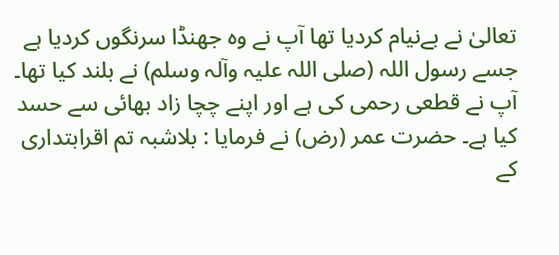تعالیٰ نے بےنیام کردیا تھا آپ نے وہ جھنڈا سرنگوں کردیا ہے جسے رسول اللہ (صلی اللہ علیہ وآلہ وسلم) نے بلند کیا تھا۔ آپ نے قطعی رحمی کی ہے اور اپنے چچا زاد بھائی سے حسد کیا ہے۔ حضرت عمر (رض) نے فرمایا : بلاشبہ تم اقرابتداری کے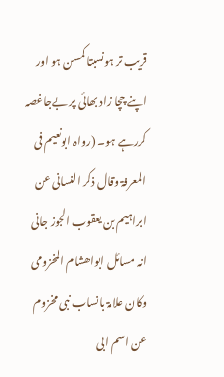قریب تر ہونسبتا کمسن ہو اور اپنے چچا زاد بھائی پر بےجاغصہ کررہے ہو۔ (رواہ ابونعیم فی المعرفۃ وقال ذکر النسانی عن ابراہیم بن یعقوب الجوز جانی انہ مسائل ابواھشام المخزومی وکان علامۃ بانساب نبی مخزوم عن اسم ابی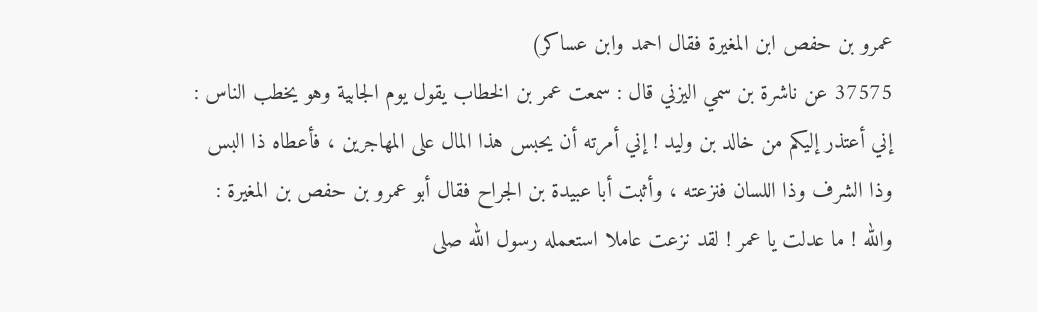عمرو بن حفص ابن المغیرۃ فقال احمد وابن عساکر)
37575 عن ناشرة بن سمي اليزني قال : سمعت عمر بن الخطاب يقول يوم الجابية وهو يخطب الناس : إني أعتذر إليكم من خالد بن وليد ! إني أمرته أن يحبس هذا المال على المهاجرين ، فأعطاه ذا البس وذا الشرف وذا اللسان فنزعته ، وأثبت أبا عبيدة بن الجراح فقال أبو عمرو بن حفص بن المغيرة : والله ! ما عدلت يا عمر ! لقد نزعت عاملا استعمله رسول الله صلى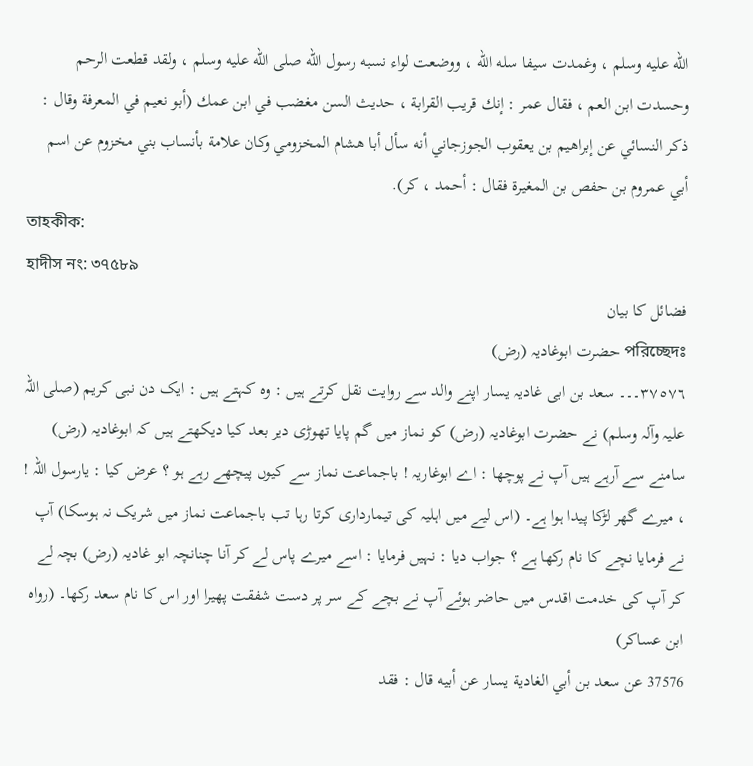الله عليه وسلم ، وغمدت سيفا سله الله ، ووضعت لواء نسبه رسول الله صلى الله عليه وسلم ، ولقد قطعت الرحم وحسدت ابن العم ، فقال عمر : إنك قريب القرابة ، حديث السن مغضب في ابن عمك (أبو نعيم في المعرفة وقال : ذكر النسائي عن إبراهيم بن يعقوب الجوزجاني أنه سأل أبا هشام المخزومي وكان علامة بأنساب بني مخزوم عن اسم أبي عمروم بن حفص بن المغيرة فقال : أحمد ، كر).
তাহকীক:
হাদীস নং: ৩৭৫৮৯
فضائل کا بیان
পরিচ্ছেদঃ حضرت ابوغادیہ (رض)
٣٧٥٧٦۔۔۔ سعد بن ابی غادیہ یسار اپنے والد سے روایت نقل کرتے ہیں : وہ کہتے ہیں : ایک دن نبی کریم (صلی اللہ علیہ وآلہ وسلم) نے حضرت ابوغادیہ (رض) کو نماز میں گم پایا تھوڑی دیر بعد کیا دیکھتے ہیں کہ ابوغادیہ (رض) سامنے سے آرہے ہیں آپ نے پوچھا : اے ابوغاریہ ! باجماعت نماز سے کیوں پیچھے رہے ہو ؟ عرض کیا : یارسول اللہ ! ، میرے گھر لڑکا پیدا ہوا ہے۔ (اس لیے میں اہلیہ کی تیمارداری کرتا رہا تب باجماعت نماز میں شریک نہ ہوسکا) آپ نے فرمایا نچے کا نام رکھا ہے ؟ جواب دیا : نہیں فرمایا : اسے میرے پاس لے کر آنا چنانچہ ابو غادیہ (رض) بچہ لے کر آپ کی خدمت اقدس میں حاضر ہوئے آپ نے بچے کے سر پر دست شفقت پھیرا اور اس کا نام سعد رکھا۔ (رواہ ابن عساکر)
37576 عن سعد بن أبي الغادية يسار عن أبيه قال : فقد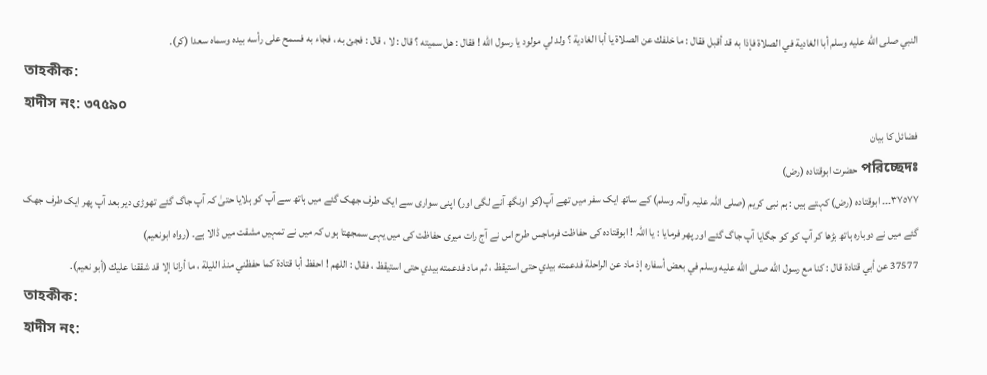النبي صلى الله عليه وسلم أبا الغادية في الصلاة فإذا به قد أقبل فقال : ما خلفك عن الصلاة يا أبا الغادية ؟ ولد لي مولود يا رسول الله ! فقال : هل سميته ؟ قال : لا ، قال : فجئ به ، فجاء به فسمح على رأسه بيده وسماه سعدا (كر).
তাহকীক:
হাদীস নং: ৩৭৫৯০
فضائل کا بیان
পরিচ্ছেদঃ حضرت ابوقتادہ (رض)
٣٧٥٧٧۔۔۔ ابوقتادہ (رض) کہتے ہیں : ہم نبی کریم (صلی اللہ علیہ وآلہ وسلم) کے ساتھ ایک سفر میں تھے آپ(کو اونگھ آنے لگی اور) اپنی سواری سے ایک طرف جھک گئے میں ہاتھ سے آپ کو ہلایا حتیٰ کہ آپ جاگ گئے تھوڑی دیر بعد آپ پھر ایک طرف جھک گئے میں نے دوبارہ ہاتھ بڑھا کر آپ کو کو جگایا آپ جاگ گئے اور پھر فرمایا : یا اللہ ! ابوقتادہ کی حفاظت فرماجس طرح اس نے آج رات میری حفاظت کی میں یہی سمجھتا ہوں کہ میں نے تمہیں مشقت میں ڈالا ہے۔ (رواہ ابونعیم)
37577 عن أبي قتادة قال : كنا مع رسول الله صلى الله عليه وسلم في بعض أسفاره إذ ماد عن الراحلة فدعمته بيدي حتى استيقظ ، ثم ماد فدعمته بيدي حتى استيقظ ، فقال : اللهم ! احفظ أبا قتادة كما حفظني منذ الليلة ، ما أرانا إلا قد شققنا عليك (أبو نعيم).
তাহকীক:
হাদীস নং: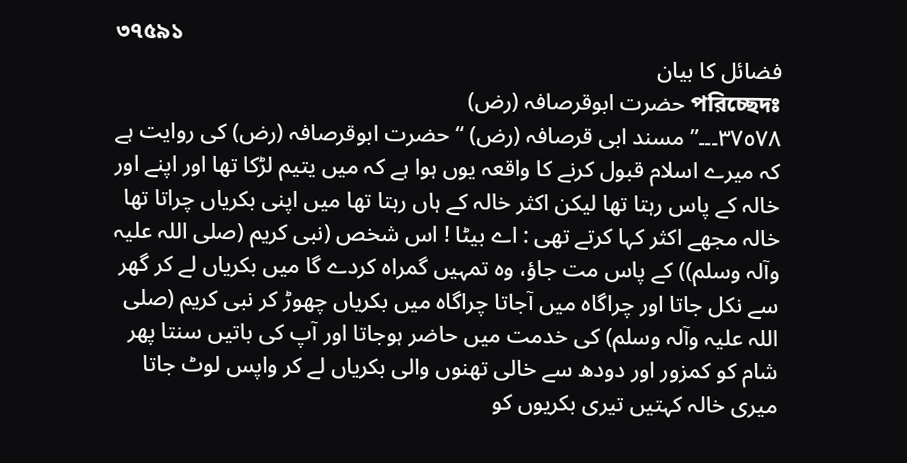৩৭৫৯১
فضائل کا بیان
পরিচ্ছেদঃ حضرت ابوقرصافہ (رض)
٣٧٥٧٨۔۔۔” مسند ابی قرصافہ (رض) “ حضرت ابوقرصافہ (رض) کی روایت ہے کہ میرے اسلام قبول کرنے کا واقعہ یوں ہوا ہے کہ میں یتیم لڑکا تھا اور اپنے اور خالہ کے پاس رہتا تھا لیکن اکثر خالہ کے ہاں رہتا تھا میں اپنی بکریاں چراتا تھا خالہ مجھے اکثر کہا کرتے تھی : اے بیٹا ! اس شخص (نبی کریم (صلی اللہ علیہ وآلہ وسلم)) کے پاس مت جاؤ، وہ تمہیں گمراہ کردے گا میں بکریاں لے کر گھر سے نکل جاتا اور چراگاہ میں آجاتا چراگاہ میں بکریاں چھوڑ کر نبی کریم (صلی اللہ علیہ وآلہ وسلم) کی خدمت میں حاضر ہوجاتا اور آپ کی باتیں سنتا پھر شام کو کمزور اور دودھ سے خالی تھنوں والی بکریاں لے کر واپس لوٹ جاتا میری خالہ کہتیں تیری بکریوں کو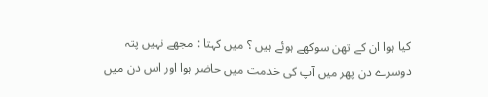کیا ہوا ان کے تھن سوکھے ہوئے ہیں ؟ میں کہتا : مجھے نہیں پتہ دوسرے دن پھر میں آپ کی خدمت میں حاضر ہوا اور اس دن میں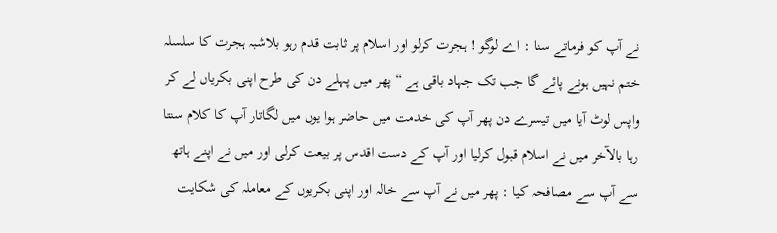نے آپ کو فرماتے سنا : اے لوگو ! ہجرت کرلو اور اسلام پر ثابت قدم رہو بلاشبہ ہجرت کا سلسلہ ختم نہیں ہونے پائے گا جب تک جہاد باقی ہے “ پھر میں پہلے دن کی طرح اپنی بکریاں لے کر واپس لوٹ آیا میں تیسرے دن پھر آپ کی خدمت میں حاضر ہوا یوں میں لگاتار آپ کا کلام سنتا رہا بالآخر میں نے اسلام قبول کرلیا اور آپ کے دست اقدس پر بیعت کرلی اور میں نے اپنے ہاتھ سے آپ سے مصافحہ کیا : پھر میں نے آپ سے خالہ اور اپنی بکریوں کے معاملہ کی شکایت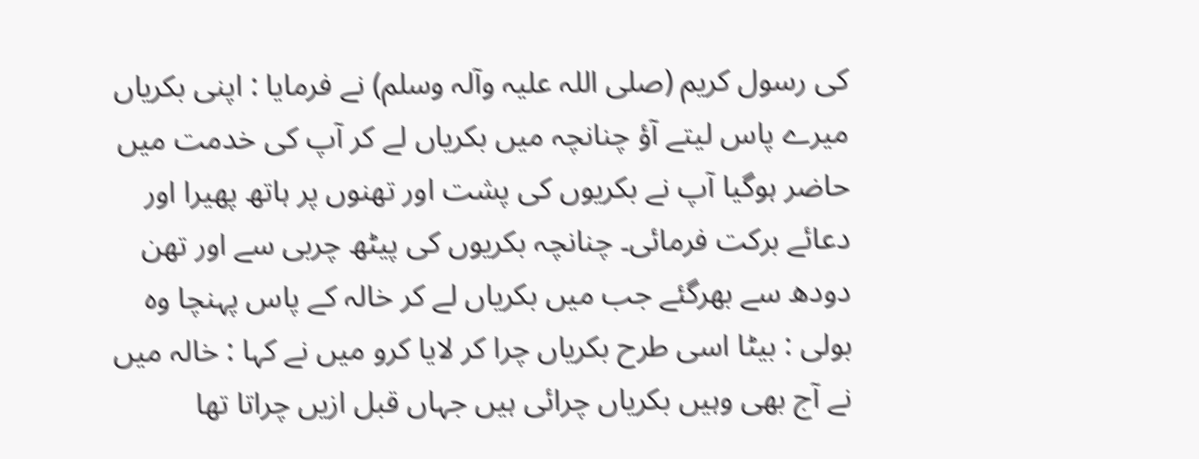کی رسول کریم (صلی اللہ علیہ وآلہ وسلم) نے فرمایا : اپنی بکریاں میرے پاس لیتے آؤ چنانچہ میں بکریاں لے کر آپ کی خدمت میں حاضر ہوگیا آپ نے بکریوں کی پشت اور تھنوں پر ہاتھ پھیرا اور دعائے برکت فرمائی۔ چنانچہ بکریوں کی پیٹھ چربی سے اور تھن دودھ سے بھرگئے جب میں بکریاں لے کر خالہ کے پاس پہنچا وہ بولی : بیٹا اسی طرح بکریاں چرا کر لایا کرو میں نے کہا : خالہ میں نے آج بھی وہیں بکریاں چرائی ہیں جہاں قبل ازیں چراتا تھا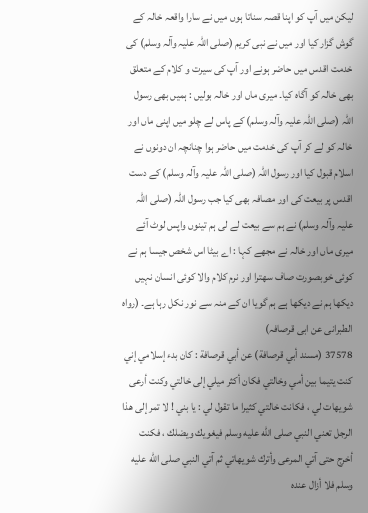لیکن میں آپ کو اپنا قصہ سناتا ہوں میں نے سارا واقعہ خالہ کے گوش گزار کیا اور میں نے نبی کریم (صلی اللہ علیہ وآلہ وسلم) کی خدمت اقدس میں حاضر ہونے اور آپ کی سیرت و کلام کے متعلق بھی خالہ کو آگاہ کیا۔ میری ماں اور خالہ بولیں : ہمیں بھی رسول اللہ (صلی اللہ علیہ وآلہ وسلم) کے پاس لے چلو میں اپنی ماں اور خالہ کو لے کر آپ کی خدمت میں حاضر ہوا چنانچہ ان دونوں نے اسلام قبول کیا اور رسول اللہ (صلی اللہ علیہ وآلہ وسلم) کے دست اقدس پر بیعت کی اور مصافہ بھی کیا جب رسول اللہ (صلی اللہ علیہ وآلہ وسلم) نے ہم سے بیعت لے لی ہم تینوں واپس لوٹ آئے میری ماں اور خالہ نے مجھے کہا : اے بیٹا اس شخص جیسا ہم نے کوئی خوبصورت صاف سھترا اور نرم کلام والا کوئی انسان نہیں دیکھا ہم نے دیکھا ہے ہم گویا ان کے منہ سے نور نکل رہا ہے۔ (رواہ الطبرانی عن ابی قرصافہ)
37578 (مسند أبي قرصافة) عن أبي قرصافة : كان بدء إسلامي إني كنت يتيما بين أمي وخالتي فكان أكثر ميلي إلى خالتي وكنت أرعى شويهات لي ، فكانت خالتي كثيرا ما تقول لي : يا بني ! لا تمر إلى هذا الرجل تعني النبي صلى الله عليه وسلم فيغويك ويضلك ، فكنت أخرج حتى آتي المرعى وأترك شويهاتي ثم آتي النبي صلى الله عليه وسلم فلا أزال عنده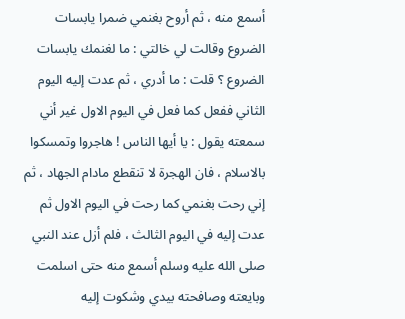أسمع منه ، ثم أروح بغنمي ضمرا يابسات الضروع وقالت لي خالتي : ما لغنمك يابسات الضروع ؟ قلت : ما أدري ، ثم عدت إليه اليوم الثاني ففعل كما فعل في اليوم الاول غير أني سمعته يقول : يا أيها الناس ! هاجروا وتمسكوا بالاسلام ، فان الهجرة لا تنقطع مادام الجهاد ، ثم إني رحت بغنمي كما رحت في اليوم الاول ثم عدت إليه في اليوم الثالث ، فلم أزل عند النبي صلى الله عليه وسلم أسمع منه حتى اسلمت وبايعته وصافحته بيدي وشكوت إليه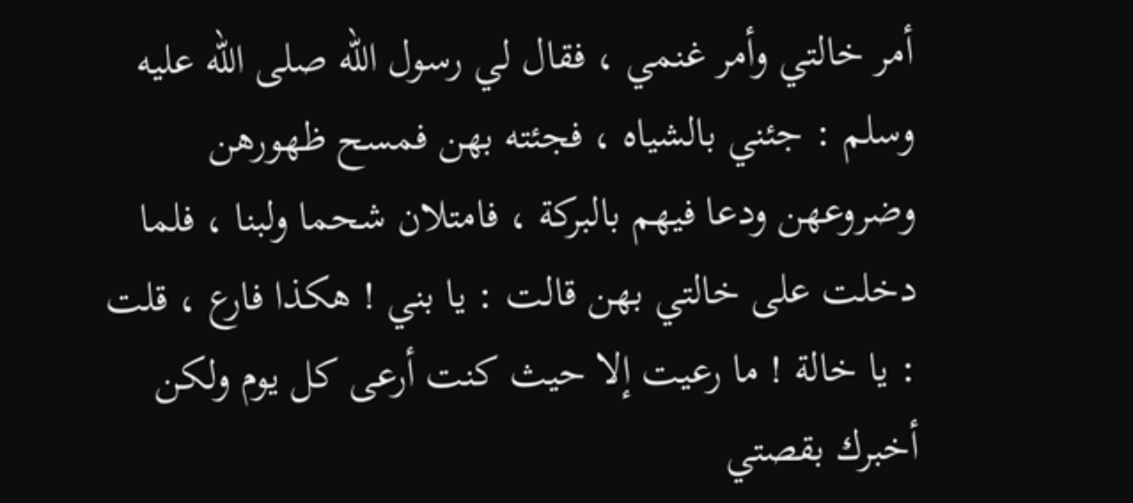أمر خالتي وأمر غنمي ، فقال لي رسول الله صلى الله عليه وسلم : جئني بالشياه ، فجئته بهن فمسح ظهورهن وضروعهن ودعا فيهم بالبركة ، فامتلان شحما ولبنا ، فلما دخلت على خالتي بهن قالت : يا بني ! هكذا فارع ، قلت : يا خالة ! ما رعيت إلا حيث كنت أرعى كل يوم ولكن أخبرك بقصتي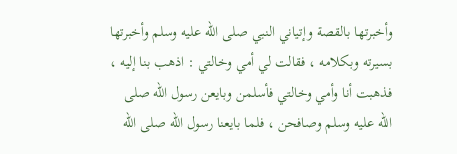وأخبرتها بالقصة وإتياني النبي صلى الله عليه وسلم وأخبرتها بسيرته وبكلامه ، فقالت لي أمي وخالتي : اذهب بنا إليه ، فذهبت أنا وأمي وخالتي فأسلمن وبايعن رسول الله صلى الله عليه وسلم وصافحن ، فلما بايعنا رسول الله صلى الله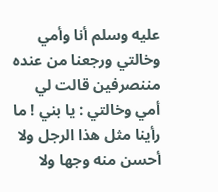عليه وسلم أنا وأمي وخالتي ورجعنا من عنده مننصرفين قالت لي أمي وخالتي : يا بني ! ما رأينا مثل هذا الرجل ولا أحسن منه وجها ولا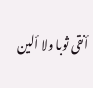أنقى ثوبا ولا ألين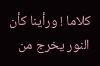كلاما ! ورأينا كأن النور يخرج من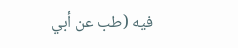فيه (طب عن أبي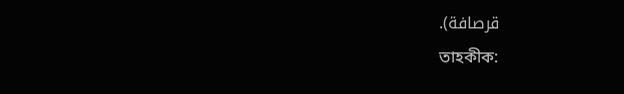قرصافة).
তাহকীক: